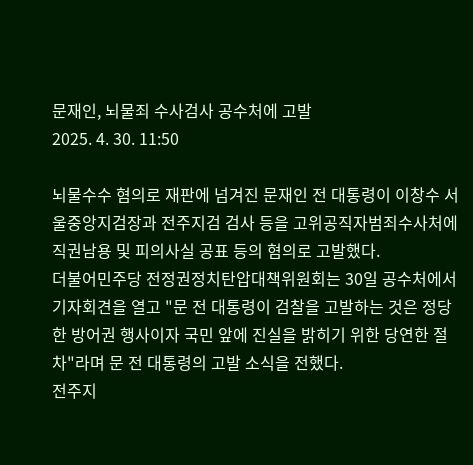문재인, 뇌물죄 수사검사 공수처에 고발
2025. 4. 30. 11:50

뇌물수수 혐의로 재판에 넘겨진 문재인 전 대통령이 이창수 서울중앙지검장과 전주지검 검사 등을 고위공직자범죄수사처에 직권남용 및 피의사실 공표 등의 혐의로 고발했다.
더불어민주당 전정권정치탄압대책위원회는 30일 공수처에서 기자회견을 열고 "문 전 대통령이 검찰을 고발하는 것은 정당한 방어권 행사이자 국민 앞에 진실을 밝히기 위한 당연한 절차"라며 문 전 대통령의 고발 소식을 전했다.
전주지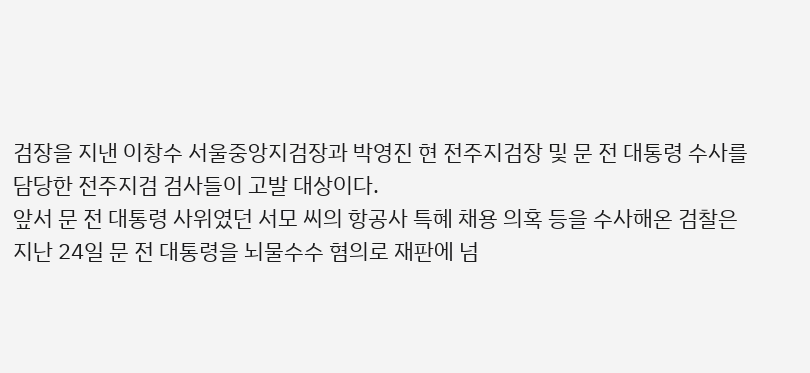검장을 지낸 이창수 서울중앙지검장과 박영진 현 전주지검장 및 문 전 대통령 수사를 담당한 전주지검 검사들이 고발 대상이다.
앞서 문 전 대통령 사위였던 서모 씨의 항공사 특혜 채용 의혹 등을 수사해온 검찰은 지난 24일 문 전 대통령을 뇌물수수 혐의로 재판에 넘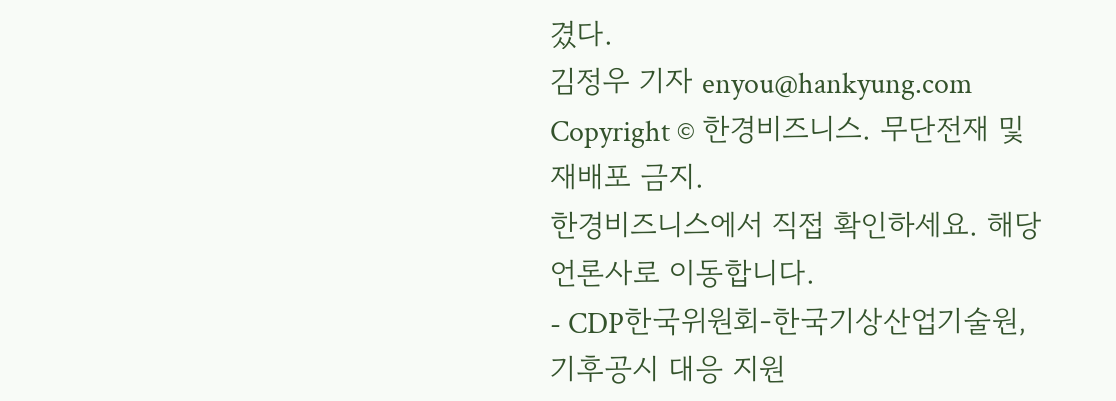겼다.
김정우 기자 enyou@hankyung.com
Copyright © 한경비즈니스. 무단전재 및 재배포 금지.
한경비즈니스에서 직접 확인하세요. 해당 언론사로 이동합니다.
- CDP한국위원회-한국기상산업기술원, 기후공시 대응 지원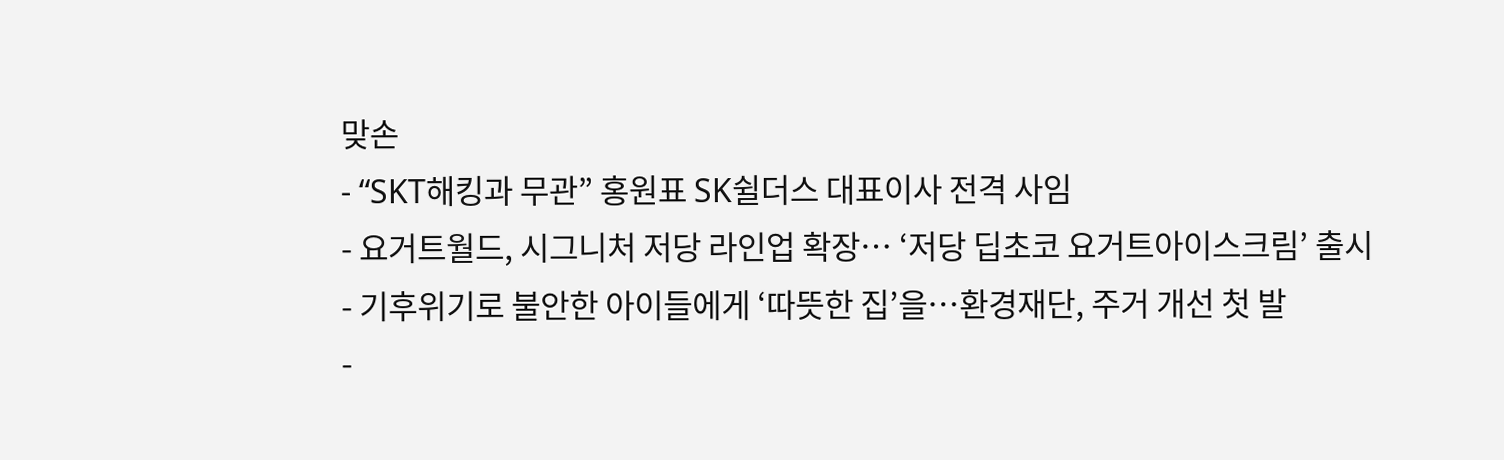맞손
- “SKT해킹과 무관” 홍원표 SK쉴더스 대표이사 전격 사임
- 요거트월드, 시그니처 저당 라인업 확장… ‘저당 딥초코 요거트아이스크림’ 출시
- 기후위기로 불안한 아이들에게 ‘따뜻한 집’을…환경재단, 주거 개선 첫 발
-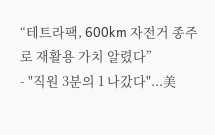“테트라팩, 600km 자전거 종주로 재활용 가치 알렸다”
- "직원 3분의 1 나갔다"...美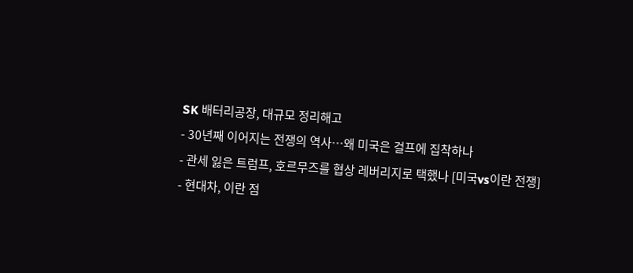SK 배터리공장, 대규모 정리해고
- 30년째 이어지는 전쟁의 역사…왜 미국은 걸프에 집착하나
- 관세 잃은 트럼프, 호르무즈를 협상 레버리지로 택했나 [미국vs이란 전쟁]
- 현대차, 이란 점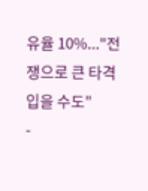유율 10%..."전쟁으로 큰 타격 입을 수도"
-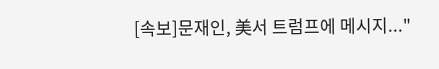[속보]문재인, 美서 트럼프에 메시지..."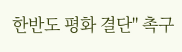한반도 평화 결단" 촉구